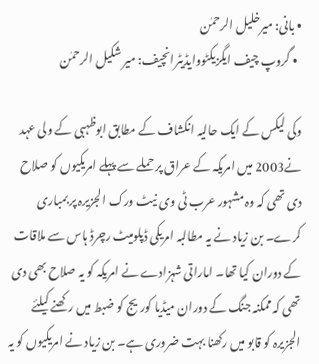• بانی: میرخلیل الرحمٰن
  • گروپ چیف ایگزیکٹووایڈیٹرانچیف: میر شکیل الرحمٰن

وکی لیکس کے ایک حالیہ انکشاف کے مطابق ابوظہبی کے ولی عہد نے2003 میں امریکہ کے عراق پر حملے سے پہلے امریکیوں کو صلاح دی تھی کہ وہ مشہور عرب ٹی وی نیٹ ورک الجزیرہ پر بمباری کرے۔ بن زیاد نے یہ مطالبہ امریکی ڈپلومیٹ رچرڈ ہاس سے ملاقات کے دوران کیا تھا۔ اماراتی شہزادے نے امریکہ کو یہ صلاح بھی دی تھی کہ ممکنہ جنگ کے دوران میڈیا کوریج کو ضبط میں رکھنے کیلئے الجزیرہ کو قابو میں رکھنا بہت ضروری ہے۔ بن زیاد نے امریکیوں کو یہ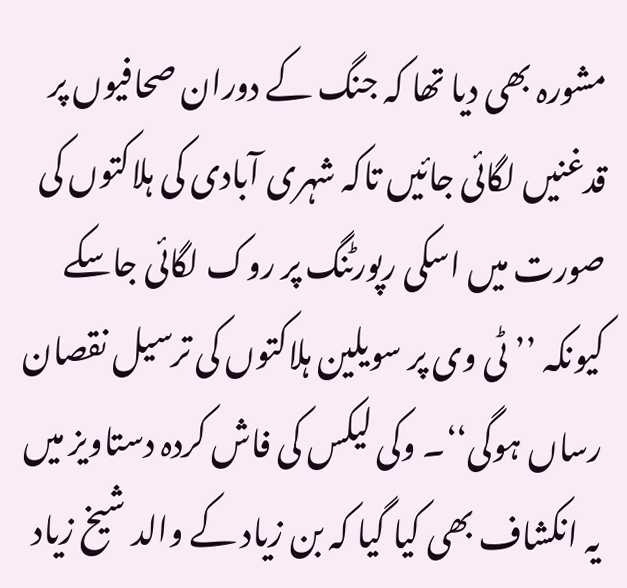مشورہ بھی دیا تھا کہ جنگ کے دوران صحافیوں پر قدغنیں لگائی جائیں تاکہ شہری آبادی کی ہلاکتوں کی صورت میں اسکی رپورٹنگ پر روک لگائی جاسکے کیونکہ ’’ٹی وی پر سویلین ہلاکتوں کی ترسیل نقصان رساں ہوگی‘‘۔ وکی لیکس کی فاش کردہ دستاویز میں یہ انکشاف بھی کیا گیا کہ بن زیاد کے والد شیخ زیاد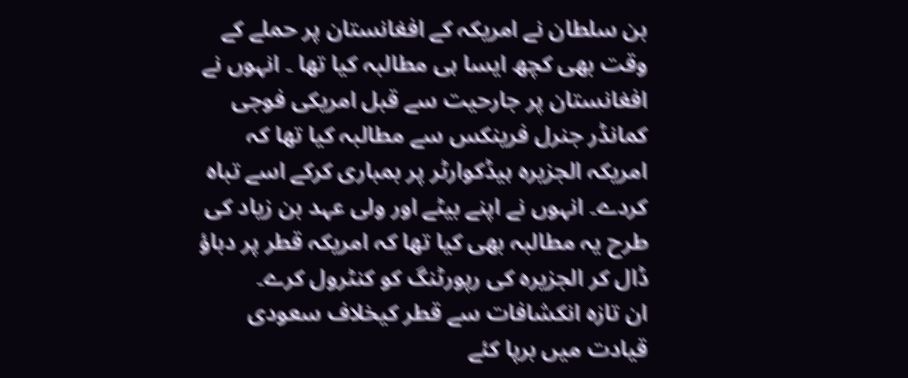بن سلطان نے امریکہ کے افغانستان پر حملے کے وقت بھی کچھ ایسا ہی مطالبہ کیا تھا ۔ انہوں نے افغانستان پر جارحیت سے قبل امریکی فوجی کمانڈر جنرل فرینکس سے مطالبہ کیا تھا کہ امریکہ الجزیرہ ہیڈکوارٹر پر بمباری کرکے اسے تباہ کردے۔ انہوں نے اپنے بیٹے اور ولی عہد بن زیاد کی طرح یہ مطالبہ بھی کیا تھا کہ امریکہ قطر پر دباؤ ڈال کر الجزیرہ کی رپورٹنگ کو کنٹرول کرے۔
ان تازہ انکشافات سے قطر کیخلاف سعودی قیادت میں برپا کئے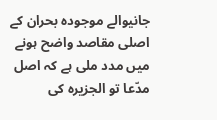جانیوالے موجودہ بحران کے اصلی مقاصد واضح ہونے میں مدد ملی ہے کہ اصل مدّعا تو الجزیرہ کی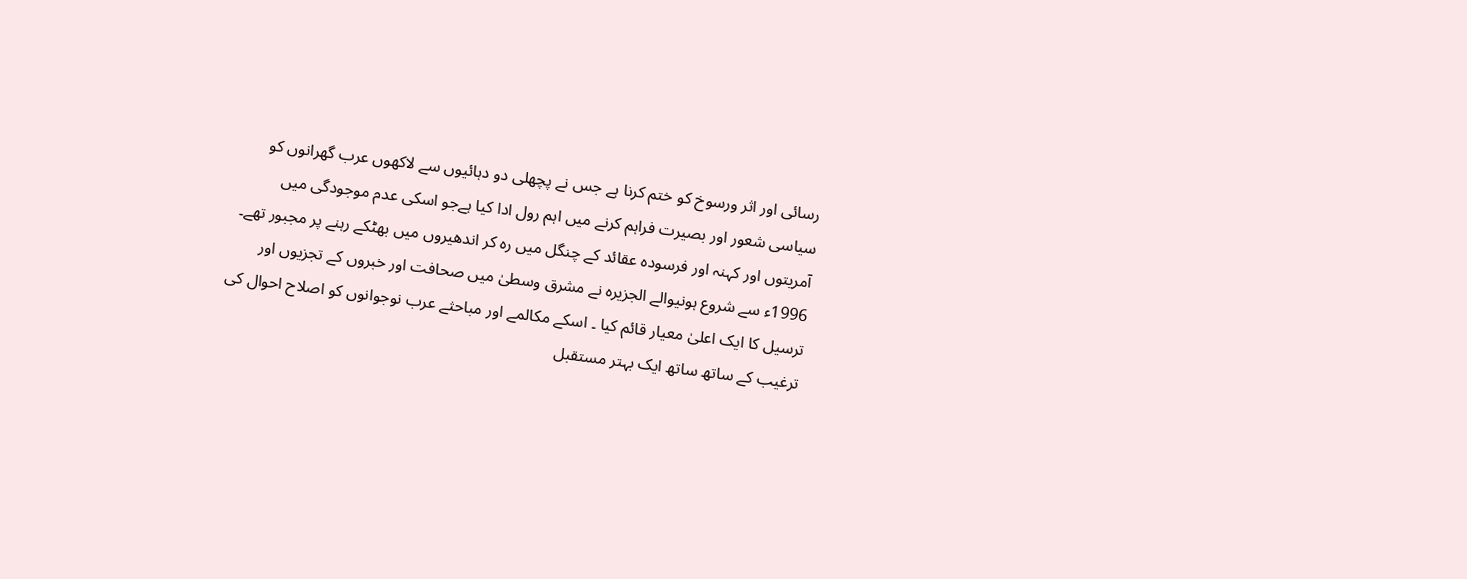رسائی اور اثر ورسوخ کو ختم کرنا ہے جس نے پچھلی دو دہائیوں سے لاکھوں عرب گھرانوں کو سیاسی شعور اور بصیرت فراہم کرنے میں اہم رول ادا کیا ہےجو اسکی عدم موجودگی میں آمریتوں اور کہنہ اور فرسودہ عقائد کے چنگل میں رہ کر اندھیروں میں بھٹکے رہنے پر مجبور تھے۔
1996ء سے شروع ہونیوالے الجزیرہ نے مشرق وسطیٰ میں صحافت اور خبروں کے تجزیوں اور ترسیل کا ایک اعلیٰ معیار قائم کیا ۔ اسکے مکالمے اور مباحثے عرب نوجوانوں کو اصلاح احوال کی ترغیب کے ساتھ ساتھ ایک بہتر مستقبل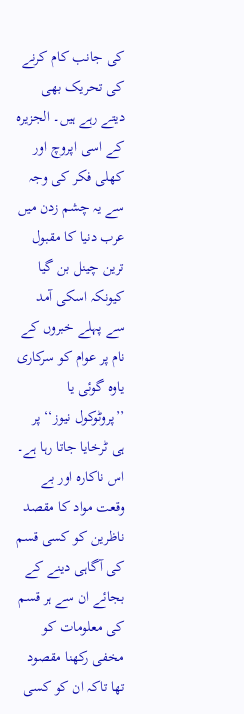کی جانب کام کرنے کی تحریک بھی دیتے رہے ہیں۔ الجزیرہ کے اسی اپروچ اور کھلی فکر کی وجہ سے یہ چشم زدن میں عرب دنیا کا مقبول ترین چینل بن گیا کیونکہ اسکی آمد سے پہلے خبروں کے نام پر عوام کو سرکاری یاوہ گوئی یا ’’پروٹوکول نیوز‘‘ پر ہی ٹرخایا جاتا رہا ہے۔ اس ناکارہ اور بے وقعت مواد کا مقصد ناظرین کو کسی قسم کی آگاہی دینے کے بجائے ان سے ہر قسم کی معلومات کو مخفی رکھنا مقصود تھا تاکہ ان کو کسی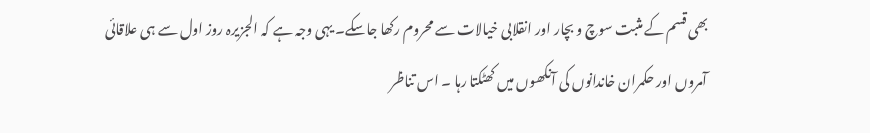بھی قسم کے مثبت سوچ و بچار اور انقلابی خیالات سے محروم رکھا جاسکے۔ یہی وجہ ہے کہ الجزیرہ روز اول سے ہی علاقائی آمروں اور حکمران خاندانوں کی آنکھوں میں کھٹکتا رہا ۔ اس تناظر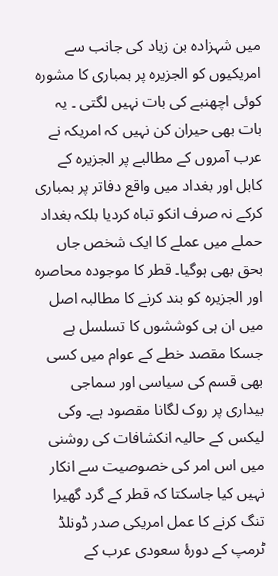میں شہزادہ بن زیاد کی جانب سے امریکیوں کو الجزیرہ پر بمباری کا مشورہ کوئی اچھنبے کی بات نہیں لگتی ۔ یہ بات بھی حیران کن نہیں کہ امریکہ نے عرب آمروں کے مطالبے پر الجزیرہ کے کابل اور بغداد میں واقع دفاتر پر بمباری کرکے نہ صرف انکو تباہ کردیا بلکہ بغداد حملے میں عملے کا ایک شخص جاں بحق بھی ہوگیا۔ قطر کا موجودہ محاصرہ اور الجزیرہ کو بند کرنے کا مطالبہ اصل میں ان ہی کوششوں کا تسلسل ہے جسکا مقصد خطے کے عوام میں کسی بھی قسم کی سیاسی اور سماجی بیداری پر روک لگانا مقصود ہے۔ وکی لیکس کے حالیہ انکشافات کی روشنی میں اس امر کی خصوصیت سے انکار نہیں کیا جاسکتا کہ قطر کے گرد گھیرا تنگ کرنے کا عمل امریکی صدر ڈونلڈ ٹرمپ کے دورۂ سعودی عرب کے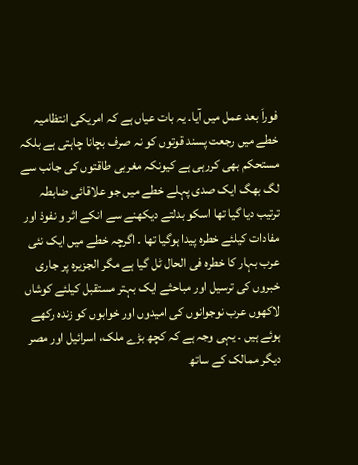فوراَ بعد عمل میں آیا۔ یہ بات عیاں ہے کہ امریکی انتظامیہ خطے میں رجعت پسند قوتوں کو نہ صرف بچانا چاہتی ہے بلکہ مستحکم بھی کررہی ہے کیونکہ مغربی طاقتوں کی جانب سے لگ بھگ ایک صدی پہلے خطے میں جو علاقائی ضابطہ ترتیب دیا گیا تھا اسکو بدلتے دیکھنے سے انکے اثر و نفوذ اور مفادات کیلئے خطرہ پیدا ہوگیا تھا ۔ اگرچہ خطے میں ایک نئی عرب بہار کا خطرہ فی الحال ٹل گیا ہے مگر الجزیرہ پر جاری خبروں کی ترسیل اور مباحثے ایک بہتر مستقبل کیلئے کوشاں لاکھوں عرب نوجوانوں کی امیدوں اور خوابوں کو زندہ رکھے ہوئے ہیں ۔ یہی وجہ ہے کہ کچھ بڑے ملک، اسرائیل اور مصر دیگر ممالک کے ساتھ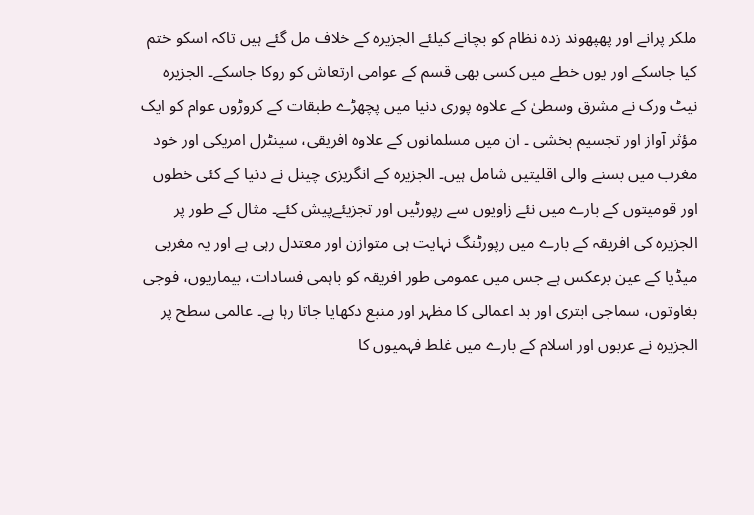ملکر پرانے اور پھپھوند زدہ نظام کو بچانے کیلئے الجزیرہ کے خلاف مل گئے ہیں تاکہ اسکو ختم کیا جاسکے اور یوں خطے میں کسی بھی قسم کے عوامی ارتعاش کو روکا جاسکے۔ الجزیرہ نیٹ ورک نے مشرق وسطیٰ کے علاوہ پوری دنیا میں پچھڑے طبقات کے کروڑوں عوام کو ایک مؤثر آواز اور تجسیم بخشی ۔ ان میں مسلمانوں کے علاوہ افریقی، سینٹرل امریکی اور خود مغرب میں بسنے والی اقلیتیں شامل ہیں۔ الجزیرہ کے انگریزی چینل نے دنیا کے کئی خطوں اور قومیتوں کے بارے میں نئے زاویوں سے رپورٹیں اور تجزیئےپیش کئے۔ مثال کے طور پر الجزیرہ کی افریقہ کے بارے میں رپورٹنگ نہایت ہی متوازن اور معتدل رہی ہے اور یہ مغربی میڈیا کے عین برعکس ہے جس میں عمومی طور افریقہ کو باہمی فسادات، بیماریوں، فوجی بغاوتوں، سماجی ابتری اور بد اعمالی کا مظہر اور منبع دکھایا جاتا رہا ہے۔ عالمی سطح پر الجزیرہ نے عربوں اور اسلام کے بارے میں غلط فہمیوں کا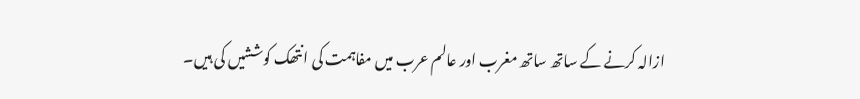ازالہ کرنے کے ساتھ ساتھ مغرب اور عالم عرب میں مفاہمت کی انتھک کوششیں کی ہیں۔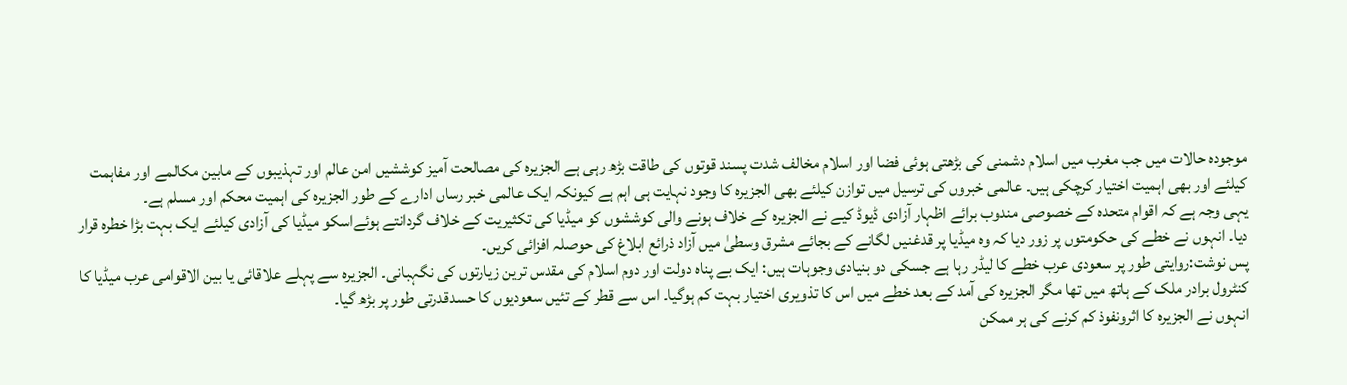موجودہ حالات میں جب مغرب میں اسلام دشمنی کی بڑھتی ہوئی فضا اور اسلام مخالف شدت پسند قوتوں کی طاقت بڑھ رہی ہے الجزیرہ کی مصالحت آمیز کوششیں امن عالم اور تہذیبوں کے مابین مکالمے اور مفاہمت کیلئے اور بھی اہمیت اختیار کرچکی ہیں۔ عالمی خبروں کی ترسیل میں توازن کیلئے بھی الجزیرہ کا وجود نہایت ہی اہم ہے کیونکہ ایک عالمی خبر رساں ادارے کے طور الجزیرہ کی اہمیت محکم اور مسلم ہے۔
یہی وجہ ہے کہ اقوام متحدہ کے خصوصی مندوب برائے اظہار آزادی ڈیوڈ کیے نے الجزیرہ کے خلاف ہونے والی کوششوں کو میڈیا کی تکثیریت کے خلاف گردانتے ہوئےاسکو میڈیا کی آزادی کیلئے ایک بہت بڑا خطرہ قرار دیا۔ انہوں نے خطے کی حکومتوں پر زور دیا کہ وہ میڈیا پر قدغنیں لگانے کے بجائے مشرق وسطیٰ میں آزاد ذرائع ابلاغ کی حوصلہ افزائی کریں۔
پس نوشت:روایتی طور پر سعودی عرب خطے کا لیڈر رہا ہے جسکی دو بنیادی وجوہات ہیں: ایک بے پناہ دولت اور دوم اسلام کی مقدس ترین زیارتوں کی نگہبانی۔ الجزیرہ سے پہلے علاقائی یا بین الاقوامی عرب میڈیا کا کنٹرول برادر ملک کے ہاتھ میں تھا مگر الجزیرہ کی آمد کے بعد خطے میں اس کا تذویری اختیار بہت کم ہوگیا۔ اس سے قطر کے تئیں سعودیوں کا حسدقدرتی طور پر بڑھ گیا۔
انہوں نے الجزیرہ کا اثرونفوذ کم کرنے کی ہر ممکن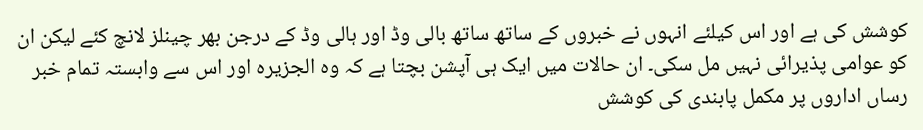کوشش کی ہے اور اس کیلئے انہوں نے خبروں کے ساتھ ساتھ بالی وڈ اور ہالی وڈ کے درجن بھر چینلز لانچ کئے لیکن ان کو عوامی پذیرائی نہیں مل سکی۔ ان حالات میں ایک ہی آپشن بچتا ہے کہ وہ الجزیرہ اور اس سے وابستہ تمام خبر رساں اداروں پر مکمل پابندی کی کوشش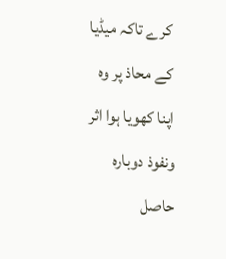کرے تاکہ میڈیا کے محاذ پر وہ اپنا کھویا ہوا اثر ونفوذ دوبارہ حاصل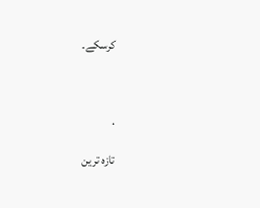کرسکے۔



.

تازہ ترین